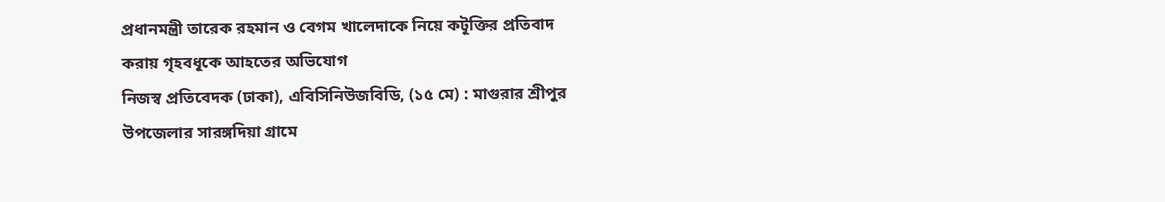প্রধানমন্ত্রী তারেক রহমান ও বেগম খালেদাকে নিয়ে কটূক্তির প্রতিবাদ করায় গৃহবধূকে আহতের অভিযোগ
নিজস্ব প্রতিবেদক (ঢাকা), এবিসিনিউজবিডি, (১৫ মে) : মাগুরার শ্রীপুর উপজেলার সারঙ্গদিয়া গ্রামে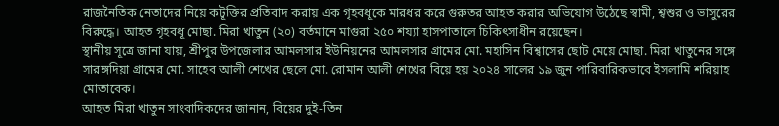রাজনৈতিক নেতাদের নিয়ে কটূক্তির প্রতিবাদ করায় এক গৃহবধূকে মারধর করে গুরুতর আহত করার অভিযোগ উঠেছে স্বামী, শ্বশুর ও ভাসুরের বিরুদ্ধে। আহত গৃহবধূ মোছা. মিরা খাতুন (২০) বর্তমানে মাগুরা ২৫০ শয্যা হাসপাতালে চিকিৎসাধীন রয়েছেন।
স্থানীয় সূত্রে জানা যায়, শ্রীপুর উপজেলার আমলসার ইউনিয়নের আমলসার গ্রামের মো. মহাসিন বিশ্বাসের ছোট মেয়ে মোছা. মিরা খাতুনের সঙ্গে সারঙ্গদিয়া গ্রামের মো. সাহেব আলী শেখের ছেলে মো. রোমান আলী শেখের বিয়ে হয় ২০২৪ সালের ১৯ জুন পারিবারিকভাবে ইসলামি শরিয়াহ মোতাবেক।
আহত মিরা খাতুন সাংবাদিকদের জানান, বিয়ের দুই-তিন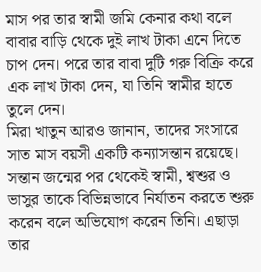মাস পর তার স্বামী জমি কেনার কথা বলে বাবার বাড়ি থেকে দুই লাখ টাকা এনে দিতে চাপ দেন। পরে তার বাবা দুটি গরু বিক্রি করে এক লাখ টাকা দেন, যা তিনি স্বামীর হাতে তুলে দেন।
মিরা খাতুন আরও জানান, তাদের সংসারে সাত মাস বয়সী একটি কন্যাসন্তান রয়েছে। সন্তান জন্মের পর থেকেই স্বামী, শ্বশুর ও ভাসুর তাকে বিভিন্নভাবে নির্যাতন করতে শুরু করেন বলে অভিযোগ করেন তিনি। এছাড়া তার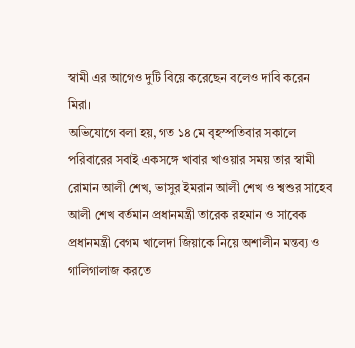স্বামী এর আগেও দুটি বিয়ে করেছেন বলেও দাবি করেন মিরা।
অভিযোগে বলা হয়, গত ১৪ মে বৃহস্পতিবার সকালে পরিবারের সবাই একসঙ্গে খাবার খাওয়ার সময় তার স্বামী রোমান আলী শেখ, ভাসুর ইমরান আলী শেখ ও শ্বশুর সাহেব আলী শেখ বর্তমান প্রধানমন্ত্রী তারেক রহমান ও সাবেক প্রধানমন্ত্রী বেগম খালেদা জিয়াকে নিয়ে অশালীন মন্তব্য ও গালিগালাজ করতে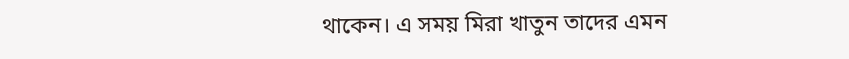থাকেন। এ সময় মিরা খাতুন তাদের এমন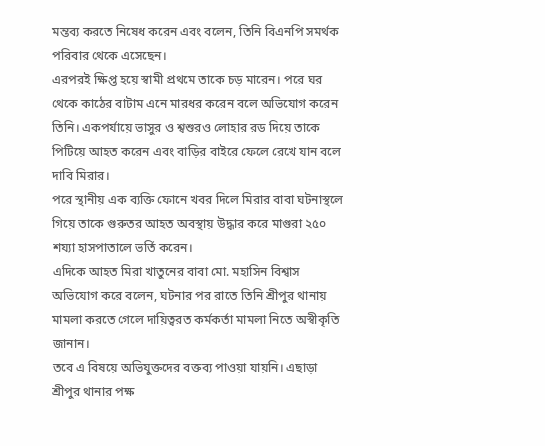মন্তব্য করতে নিষেধ করেন এবং বলেন, তিনি বিএনপি সমর্থক পরিবার থেকে এসেছেন।
এরপরই ক্ষিপ্ত হয়ে স্বামী প্রথমে তাকে চড় মারেন। পরে ঘর থেকে কাঠের বাটাম এনে মারধর করেন বলে অভিযোগ করেন তিনি। একপর্যায়ে ভাসুর ও শ্বশুরও লোহার রড দিয়ে তাকে পিটিয়ে আহত করেন এবং বাড়ির বাইরে ফেলে রেখে যান বলে দাবি মিরার।
পরে স্থানীয় এক ব্যক্তি ফোনে খবর দিলে মিরার বাবা ঘটনাস্থলে গিয়ে তাকে গুরুতর আহত অবস্থায় উদ্ধার করে মাগুরা ২৫০ শয্যা হাসপাতালে ভর্তি করেন।
এদিকে আহত মিরা খাতুনের বাবা মো. মহাসিন বিশ্বাস অভিযোগ করে বলেন, ঘটনার পর রাতে তিনি শ্রীপুর থানায় মামলা করতে গেলে দায়িত্বরত কর্মকর্তা মামলা নিতে অস্বীকৃতি জানান।
তবে এ বিষয়ে অভিযুক্তদের বক্তব্য পাওয়া যায়নি। এছাড়া শ্রীপুর থানার পক্ষ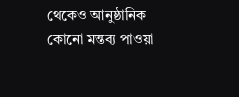থেকেও আনুষ্ঠানিক কোনো মন্তব্য পাওয়া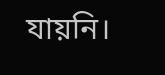যায়নি।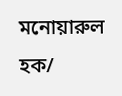মনোয়ারুল হক/